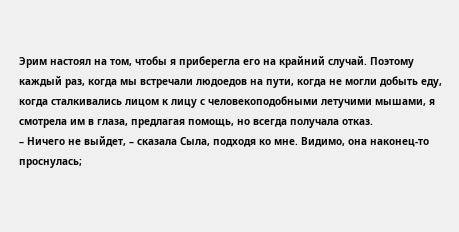Эрим настоял на том, чтобы я приберегла его на крайний случай. Поэтому каждый раз, когда мы встречали людоедов на пути, когда не могли добыть еду, когда сталкивались лицом к лицу с человекоподобными летучими мышами, я смотрела им в глаза, предлагая помощь, но всегда получала отказ.
– Ничего не выйдет, – сказала Сыла, подходя ко мне. Видимо, она наконец-то проснулась;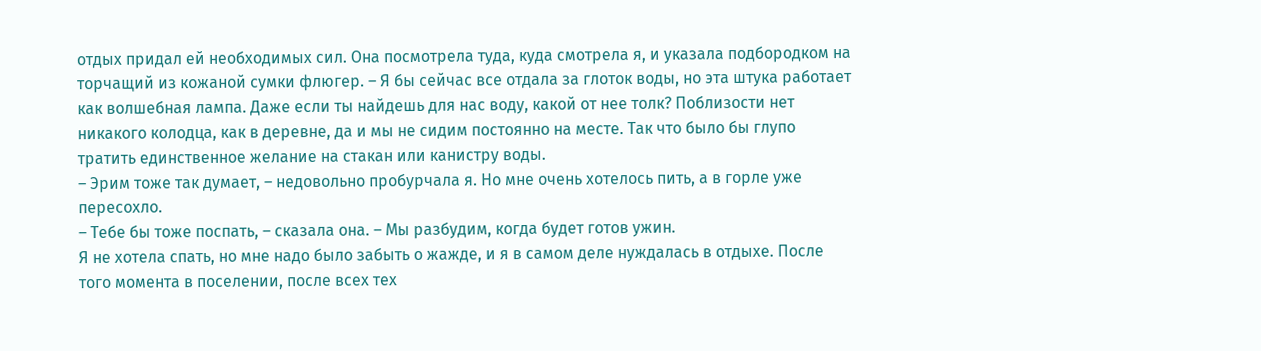отдых придал ей необходимых сил. Она посмотрела туда, куда смотрела я, и указала подбородком на торчащий из кожаной сумки флюгер. – Я бы сейчас все отдала за глоток воды, но эта штука работает как волшебная лампа. Даже если ты найдешь для нас воду, какой от нее толк? Поблизости нет никакого колодца, как в деревне, да и мы не сидим постоянно на месте. Так что было бы глупо тратить единственное желание на стакан или канистру воды.
– Эрим тоже так думает, – недовольно пробурчала я. Но мне очень хотелось пить, а в горле уже пересохло.
– Тебе бы тоже поспать, – сказала она. – Мы разбудим, когда будет готов ужин.
Я не хотела спать, но мне надо было забыть о жажде, и я в самом деле нуждалась в отдыхе. После того момента в поселении, после всех тех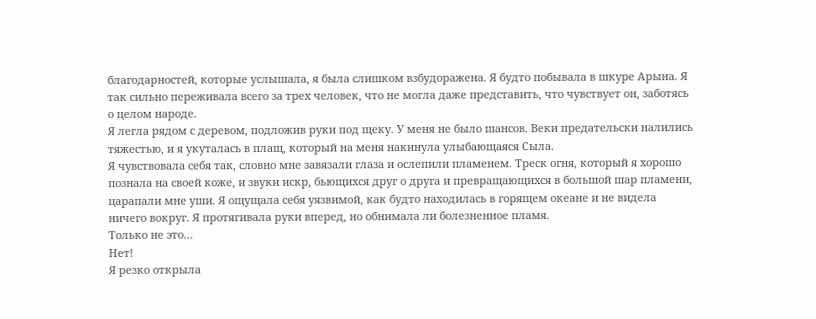благодарностей, которые услышала, я была слишком взбудоражена. Я будто побывала в шкуре Арына. Я так сильно переживала всего за трех человек, что не могла даже представить, что чувствует он, заботясь о целом народе.
Я легла рядом с деревом, подложив руки под щеку. У меня не было шансов. Веки предательски налились тяжестью, и я укуталась в плащ, который на меня накинула улыбающаяся Сыла.
Я чувствовала себя так, словно мне завязали глаза и ослепили пламенем. Треск огня, который я хорошо познала на своей коже, и звуки искр, бьющихся друг о друга и превращающихся в большой шар пламени, царапали мне уши. Я ощущала себя уязвимой, как будто находилась в горящем океане и не видела ничего вокруг. Я протягивала руки вперед, но обнимала ли болезненное пламя.
Только не это…
Нет!
Я резко открыла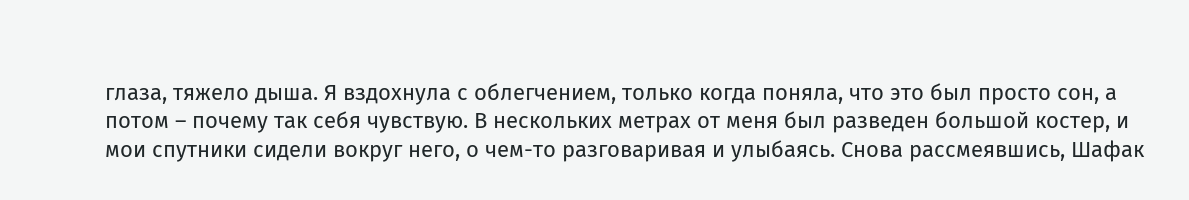глаза, тяжело дыша. Я вздохнула с облегчением, только когда поняла, что это был просто сон, а потом – почему так себя чувствую. В нескольких метрах от меня был разведен большой костер, и мои спутники сидели вокруг него, о чем-то разговаривая и улыбаясь. Снова рассмеявшись, Шафак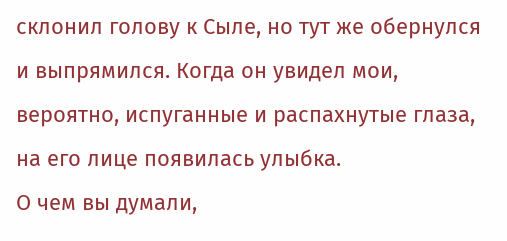склонил голову к Сыле, но тут же обернулся и выпрямился. Когда он увидел мои, вероятно, испуганные и распахнутые глаза, на его лице появилась улыбка.
О чем вы думали,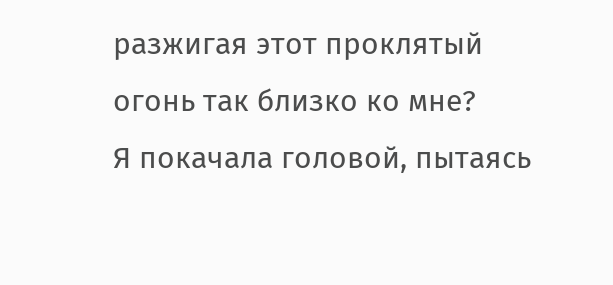разжигая этот проклятый огонь так близко ко мне?
Я покачала головой, пытаясь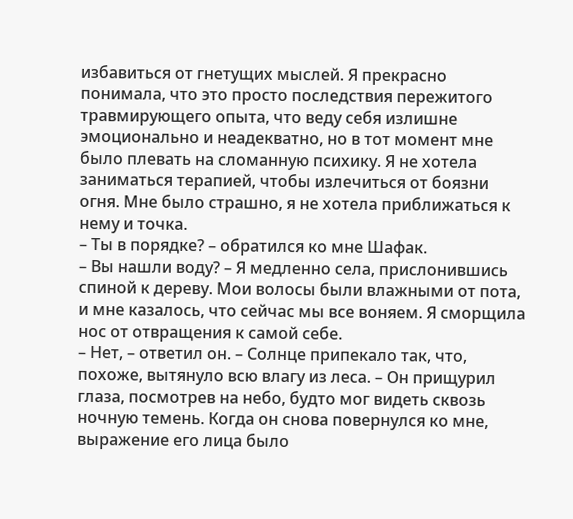избавиться от гнетущих мыслей. Я прекрасно понимала, что это просто последствия пережитого травмирующего опыта, что веду себя излишне эмоционально и неадекватно, но в тот момент мне было плевать на сломанную психику. Я не хотела заниматься терапией, чтобы излечиться от боязни огня. Мне было страшно, я не хотела приближаться к нему и точка.
– Ты в порядке? – обратился ко мне Шафак.
– Вы нашли воду? – Я медленно села, прислонившись спиной к дереву. Мои волосы были влажными от пота, и мне казалось, что сейчас мы все воняем. Я сморщила нос от отвращения к самой себе.
– Нет, – ответил он. – Солнце припекало так, что, похоже, вытянуло всю влагу из леса. – Он прищурил глаза, посмотрев на небо, будто мог видеть сквозь ночную темень. Когда он снова повернулся ко мне, выражение его лица было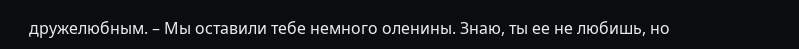дружелюбным. – Мы оставили тебе немного оленины. Знаю, ты ее не любишь, но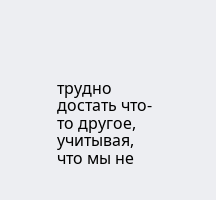трудно достать что-то другое, учитывая, что мы не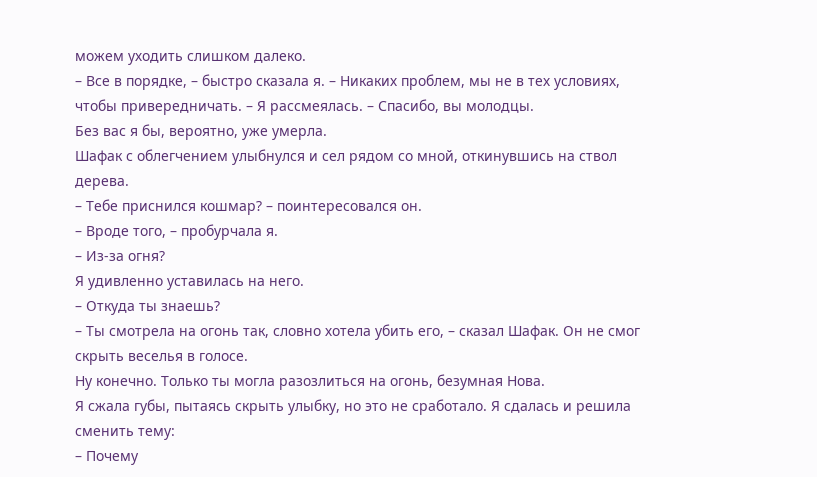можем уходить слишком далеко.
– Все в порядке, – быстро сказала я. – Никаких проблем, мы не в тех условиях, чтобы привередничать. – Я рассмеялась. – Спасибо, вы молодцы.
Без вас я бы, вероятно, уже умерла.
Шафак с облегчением улыбнулся и сел рядом со мной, откинувшись на ствол дерева.
– Тебе приснился кошмар? – поинтересовался он.
– Вроде того, – пробурчала я.
– Из-за огня?
Я удивленно уставилась на него.
– Откуда ты знаешь?
– Ты смотрела на огонь так, словно хотела убить его, – сказал Шафак. Он не смог скрыть веселья в голосе.
Ну конечно. Только ты могла разозлиться на огонь, безумная Нова.
Я сжала губы, пытаясь скрыть улыбку, но это не сработало. Я сдалась и решила сменить тему:
– Почему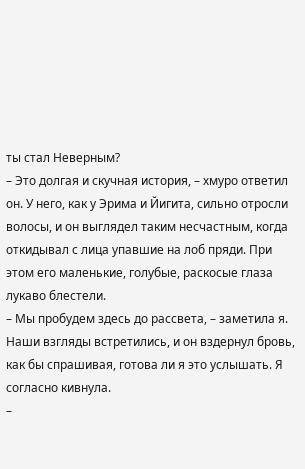ты стал Неверным?
– Это долгая и скучная история, – хмуро ответил он. У него, как у Эрима и Йигита, сильно отросли волосы, и он выглядел таким несчастным, когда откидывал с лица упавшие на лоб пряди. При этом его маленькие, голубые, раскосые глаза лукаво блестели.
– Мы пробудем здесь до рассвета, – заметила я. Наши взгляды встретились, и он вздернул бровь, как бы спрашивая, готова ли я это услышать. Я согласно кивнула.
–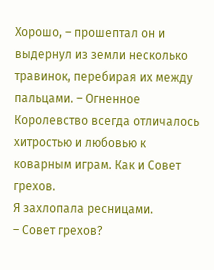Хорошо, – прошептал он и выдернул из земли несколько травинок, перебирая их между пальцами. – Огненное Королевство всегда отличалось хитростью и любовью к коварным играм. Как и Совет грехов.
Я захлопала ресницами.
– Совет грехов?